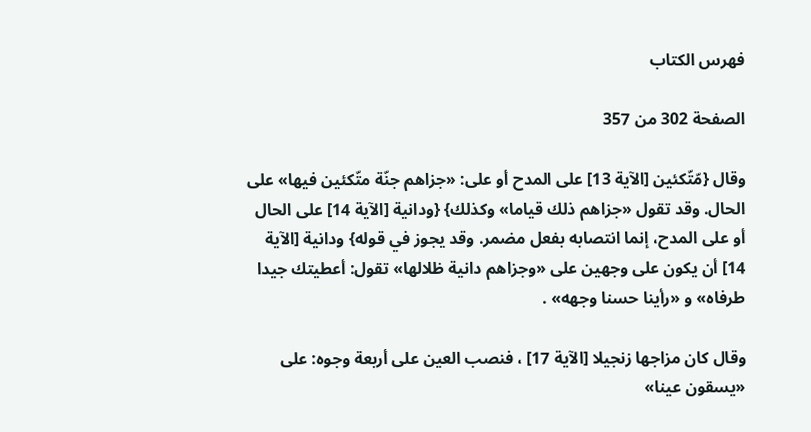فهرس الكتاب

الصفحة 302 من 357

وقال {مّتّكئين [الآية 13] على المدح أو على: «جزاهم جنّة متّكئين فيها» على الحال. وقد تقول «جزاهم ذلك قياما» وكذلك} {ودانية [الآية 14] على الحال أو على المدح، إنما انتصابه بفعل مضمر. وقد يجوز في قوله} ودانية [الآية 14] أن يكون على وجهين على «وجزاهم دانية ظلالها» تقول: أعطيتك جيدا طرفاه» و «رأينا حسنا وجهه» .

وقال كان مزاجها زنجيلا [الآية 17] ، فنصب العين على أربعة وجوه: على «يسقون عينا»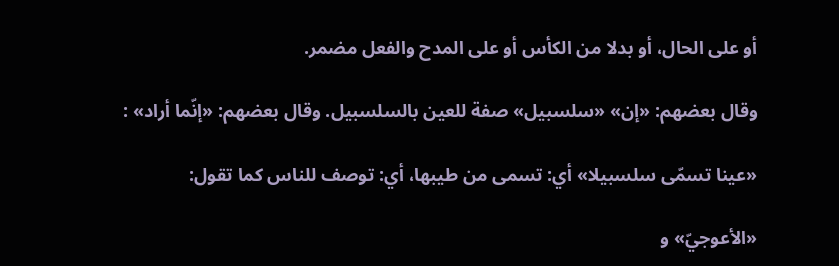أو على الحال، أو بدلا من الكأس أو على المدح والفعل مضمر.

وقال بعضهم: «إن» «سلسبيل» صفة للعين بالسلسبيل. وقال بعضهم: «إنّما أراد» :

«عينا تسمّى سلسبيلا» أي: تسمى من طيبها، أي: توصف للناس كما تقول:

«الأعوجيّ» و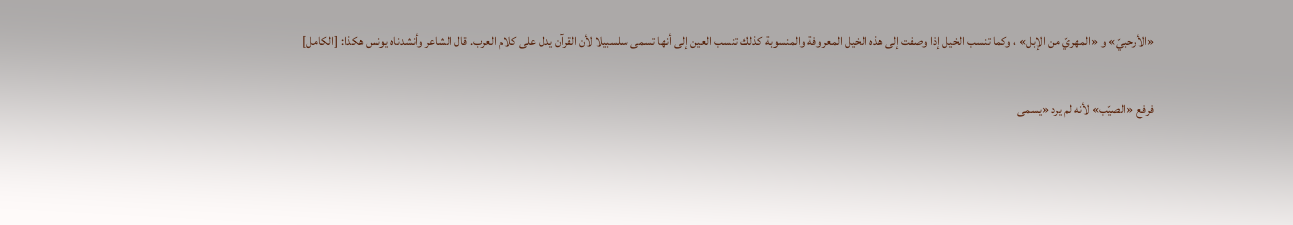«الأرحبيّ» و «المهريّ من الإبل» ، وكما تنسب الخيل إذا وصفت إلى هذه الخيل المعروفة والمنسوبة كذلك تنسب العين إلى أنها تسمى سلسبيلا لأن القرآن يدل على كلام العرب. قال الشاعر وأنشدناه يونس هكذا: [الكامل]

فرفع «الصيّب» لأنه لم يرد «يسمى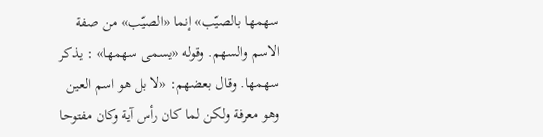سهمها بالصيّب» إنما «الصيّب» من صفة الاسم والسهم. وقوله «يسمى سهمها» : يذكر سهمها. وقال بعضهم: «لا بل هو اسم العين وهو معرفة ولكن لما كان رأس آية وكان مفتوحا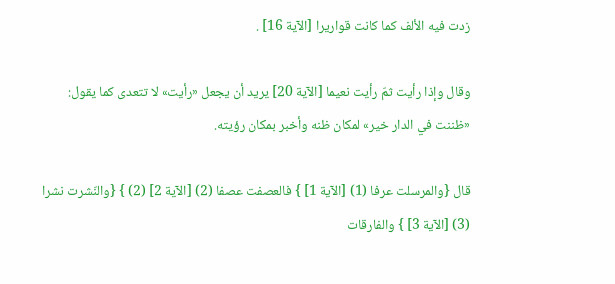زدت فيه الألف كما كانت قواريرا [الآية 16] .

وقال وإذا رأيت ثمّ رأيت نعيما [الآية 20] يريد أن يجعل «رأيت» لا تتعدى كما يقول: «ظننت في الدار خير» لمكان ظنه وأخبر بمكان رؤيته.

قال {والمرسلت عرفا (1) [الآية 1] } فالعصفت عصفا (2) [الآية 2] (2) } {والنّشرت نشرا (3) [الآية 3] } والفارقات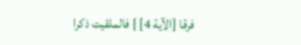فرقا [الآية 4] } فالملقيت ذكرا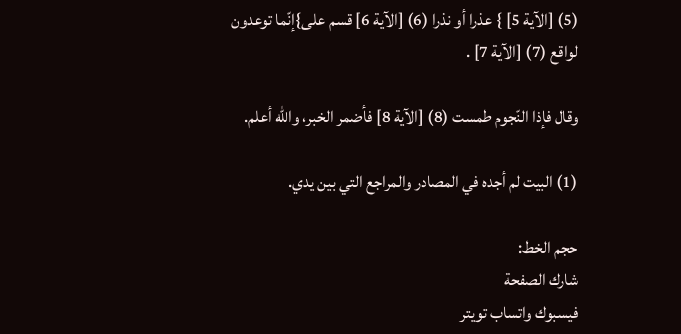(5) [الآية 5] } عذرا أو نذرا (6) [الآية 6] قسم على}إنّما توعدون لواقع (7) [الآية 7] .

وقال فإذا النّجوم طمست (8) [الآية 8] فأضمر الخبر، والله أعلم.

(1) البيت لم أجده في المصادر والمراجع التي بين يدي.

حجم الخط:
شارك الصفحة
فيسبوك واتساب تويتر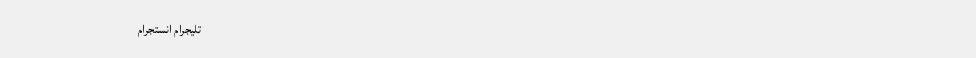تليجرام انستجرام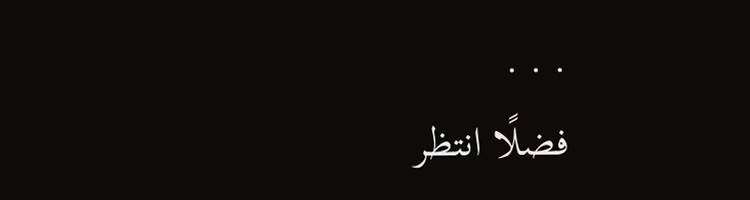. . .
فضلًا انتظر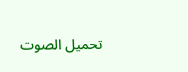تحميل الصوت